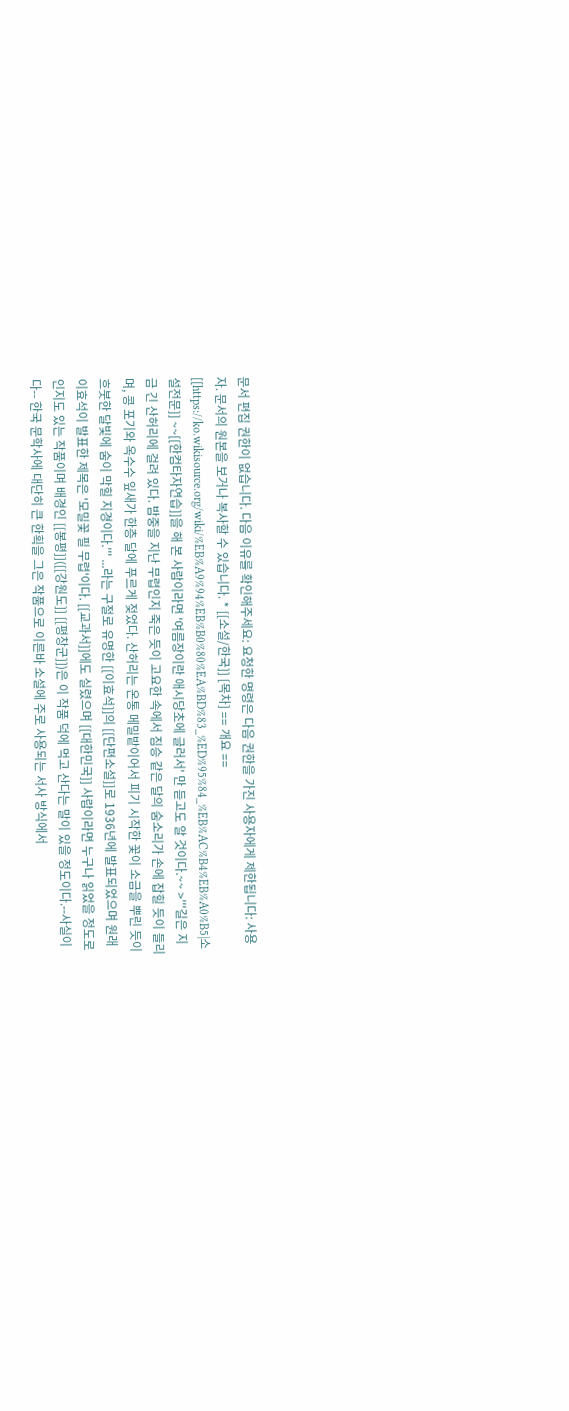문서 편집 권한이 없습니다. 다음 이유를 확인해주세요: 요청한 명령은 다음 권한을 가진 사용자에게 제한됩니다: 사용자. 문서의 원본을 보거나 복사할 수 있습니다. * [[소설/한국]] [목차] == 개요 == [[https://ko.wikisource.org/wiki/%EB%A9%94%EB%B0%80%EA%BD%83_%ED%95%84_%EB%AC%B4%EB%A0%B5|소설전문]] ~~[[한컴타자연습]]을 해 본 사람이라면 '여름장이란 애시당초에 글러서' 만 듣고도 알 것이다.~~ >'''길은 지금 긴 산허리에 걸려 있다. 밤중을 지난 무렵인지 죽은 듯이 고요한 속에서 짐승 같은 달의 숨소리가 손에 잡힐 듯이 들리며, 콩 포기와 옥수수 잎새가 한층 달에 푸르게 젖었다. 산허리는 온통 메밀밭이어서 피기 시작한 꽃이 소금을 뿌린 듯이 흐붓한 달빛에 숨이 막힐 지경이다.''' ...라는 구절로 유명한 [[이효석]]의 [[단편소설]]로 1936년에 발표되었으며 원래 이효석이 발표한 제목은 '모밀꽃 필 무렵'이다. [[교과서]]에도 실렸으며 [[대한민국]] 사람이라면 누구나 읽었을 정도로 인지도 있는 작품이며 배경인 [[봉평]]([[강원도]] [[평창군]])은 이 작품 덕에 먹고 산다는 말이 있을 정도이다.--사실이다-- 한국 문학사에 대단히 큰 한획을 그은 작품으로 이른바 소설에 주로 사용되는 서사 방식에서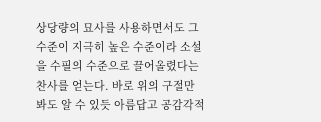상당량의 묘사를 사용하면서도 그 수준이 지극히 높은 수준이라 소설을 수필의 수준으로 끌어올렸다는 찬사를 얻는다. 바로 위의 구절만 봐도 알 수 있듯 아름답고 공감각적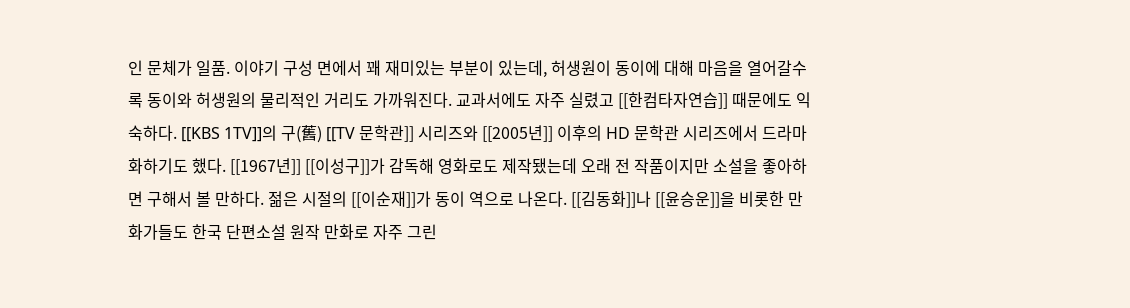인 문체가 일품. 이야기 구성 면에서 꽤 재미있는 부분이 있는데, 허생원이 동이에 대해 마음을 열어갈수록 동이와 허생원의 물리적인 거리도 가까워진다. 교과서에도 자주 실렸고 [[한컴타자연습]] 때문에도 익숙하다. [[KBS 1TV]]의 구(舊) [[TV 문학관]] 시리즈와 [[2005년]] 이후의 HD 문학관 시리즈에서 드라마화하기도 했다. [[1967년]] [[이성구]]가 감독해 영화로도 제작됐는데 오래 전 작품이지만 소설을 좋아하면 구해서 볼 만하다. 젊은 시절의 [[이순재]]가 동이 역으로 나온다. [[김동화]]나 [[윤승운]]을 비롯한 만화가들도 한국 단편소설 원작 만화로 자주 그린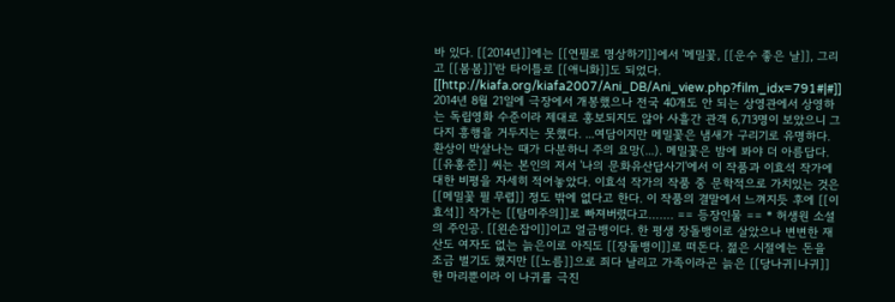바 있다. [[2014년]]에는 [[연필로 명상하기]]에서 '메밀꽃, [[운수 좋은 날]], 그리고 [[봄봄]]'란 타이틀로 [[애니화]]도 되었다. [[http://kiafa.org/kiafa2007/Ani_DB/Ani_view.php?film_idx=791#|#]] 2014년 8월 21일에 극장에서 개봉했으나 전국 40개도 안 되는 상영관에서 상영하는 독립영화 수준이라 제대로 홍보되지도 않아 사흘간 관객 6,713명이 보았으니 그다지 흥행을 거두지는 못했다. ...여담이지만 메밀꽃은 냄새가 구리기로 유명하다. 환상이 박살나는 때가 다분하니 주의 요망(...). 메밀꽃은 밤에 봐야 더 아름답다. [[유홍준]] 씨는 본인의 저서 '나의 문화유산답사기'에서 이 작품과 이효석 작가에 대한 비평을 자세히 적어놓았다. 이효석 작가의 작품 중 문학적으로 가치있는 것은 [[메밀꽃 필 무렵]] 정도 밖에 없다고 한다. 이 작품의 결말에서 느껴지듯 후에 [[이효석]] 작가는 [[탐미주의]]로 빠져버렸다고……. == 등장인물 == * 허생원 소설의 주인공. [[왼손잡이]]이고 얼금뱅이다. 한 평생 장돌뱅이로 살았으나 변변한 재산도 여자도 없는 늙은이로 아직도 [[장돌뱅이]]로 떠돈다. 젊은 시절에는 돈을 조금 벌기도 했지만 [[노름]]으로 죄다 날리고 가족이라곤 늙은 [[당나귀|나귀]] 한 마리뿐이라 이 나귀를 극진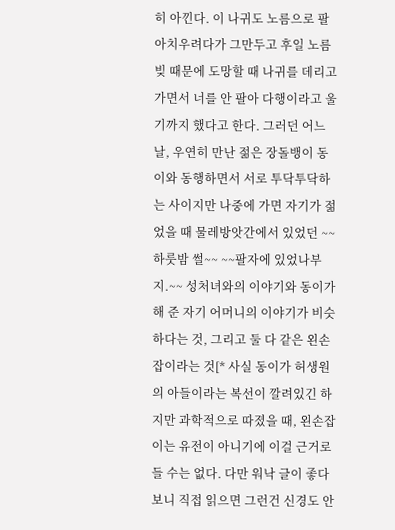히 아낀다. 이 나귀도 노름으로 팔아치우려다가 그만두고 후일 노름빚 때문에 도망할 때 나귀를 데리고 가면서 너를 안 팔아 다행이라고 울기까지 했다고 한다. 그러던 어느날, 우연히 만난 젊은 장돌뱅이 동이와 동행하면서 서로 투닥투닥하는 사이지만 나중에 가면 자기가 젊었을 때 물레방앗간에서 있었던 ~~하룻밤 썰~~ ~~팔자에 있었나부지.~~ 성처녀와의 이야기와 동이가 해 준 자기 어머니의 이야기가 비슷하다는 것, 그리고 둘 다 같은 왼손잡이라는 것[* 사실 동이가 허생원의 아들이라는 복선이 깔려있긴 하지만 과학적으로 따졌을 때, 왼손잡이는 유전이 아니기에 이걸 근거로 들 수는 없다. 다만 워낙 글이 좋다보니 직접 읽으면 그런건 신경도 안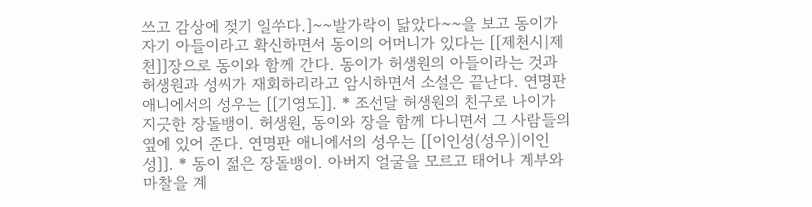쓰고 감상에 젖기 일쑤다.]~~발가락이 닮았다~~을 보고 동이가 자기 아들이라고 확신하면서 동이의 어머니가 있다는 [[제천시|제천]]장으로 동이와 함께 간다. 동이가 허생원의 아들이라는 것과 허생원과 성씨가 재회하리라고 암시하면서 소설은 끝난다. 연명판 애니에서의 성우는 [[기영도]]. * 조선달 허생원의 친구로 나이가 지긋한 장돌뱅이. 허생원, 동이와 장을 함께 다니면서 그 사람들의 옆에 있어 준다. 연명판 애니에서의 성우는 [[이인성(성우)|이인성]]. * 동이 젊은 장돌뱅이. 아버지 얼굴을 모르고 태어나 계부와 마찰을 계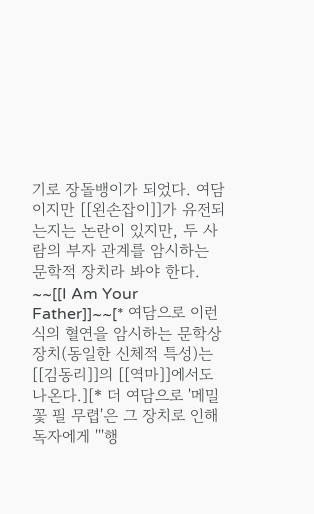기로 장돌뱅이가 되었다. 여담이지만 [[왼손잡이]]가 유전되는지는 논란이 있지만, 두 사람의 부자 관계를 암시하는 문학적 장치라 봐야 한다. ~~[[I Am Your Father]]~~[* 여담으로 이런 식의 혈연을 암시하는 문학상 장치(동일한 신체적 특성)는 [[김동리]]의 [[역마]]에서도 나온다.][* 더 여담으로 '메밀꽃 필 무렵'은 그 장치로 인해 독자에게 '''행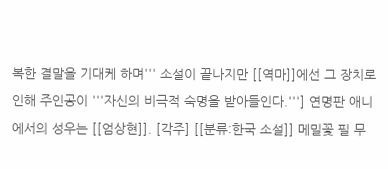복한 결말을 기대케 하며''' 소설이 끝나지만 [[역마]]에선 그 장치로 인해 주인공이 '''자신의 비극적 숙명을 받아들인다.'''] 연명판 애니에서의 성우는 [[엄상현]]. [각주] [[분류:한국 소설]] 메밀꽃 필 무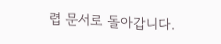렵 문서로 돌아갑니다.